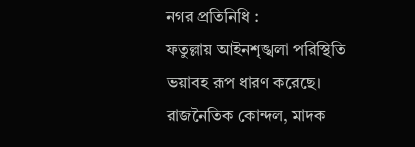নগর প্রতিনিধি :
ফতুল্লায় আইনশৃঙ্খলা পরিস্থিতি ভয়াবহ রূপ ধারণ করেছে। রাজনৈতিক কোন্দল, মাদক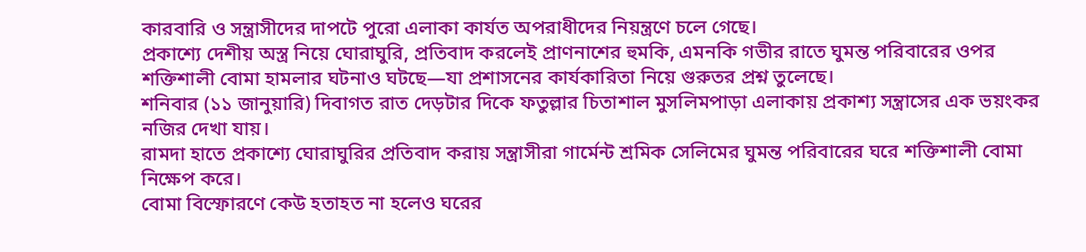কারবারি ও সন্ত্রাসীদের দাপটে পুরো এলাকা কার্যত অপরাধীদের নিয়ন্ত্রণে চলে গেছে।
প্রকাশ্যে দেশীয় অস্ত্র নিয়ে ঘোরাঘুরি, প্রতিবাদ করলেই প্রাণনাশের হুমকি, এমনকি গভীর রাতে ঘুমন্ত পরিবারের ওপর শক্তিশালী বোমা হামলার ঘটনাও ঘটছে—যা প্রশাসনের কার্যকারিতা নিয়ে গুরুতর প্রশ্ন তুলেছে।
শনিবার (১১ জানুয়ারি) দিবাগত রাত দেড়টার দিকে ফতুল্লার চিতাশাল মুসলিমপাড়া এলাকায় প্রকাশ্য সন্ত্রাসের এক ভয়ংকর নজির দেখা যায়।
রামদা হাতে প্রকাশ্যে ঘোরাঘুরির প্রতিবাদ করায় সন্ত্রাসীরা গার্মেন্ট শ্রমিক সেলিমের ঘুমন্ত পরিবারের ঘরে শক্তিশালী বোমা নিক্ষেপ করে।
বোমা বিস্ফোরণে কেউ হতাহত না হলেও ঘরের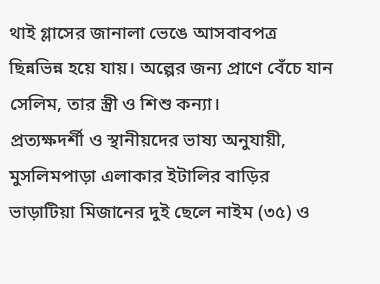থাই গ্লাসের জানালা ভেঙে আসবাবপত্র ছিন্নভিন্ন হয়ে যায়। অল্পের জন্য প্রাণে বেঁচে যান সেলিম, তার স্ত্রী ও শিশু কন্যা।
প্রত্যক্ষদর্শী ও স্থানীয়দের ভাষ্য অনুযায়ী, মুসলিমপাড়া এলাকার ইটালির বাড়ির ভাড়াটিয়া মিজানের দুই ছেলে নাইম (৩৫) ও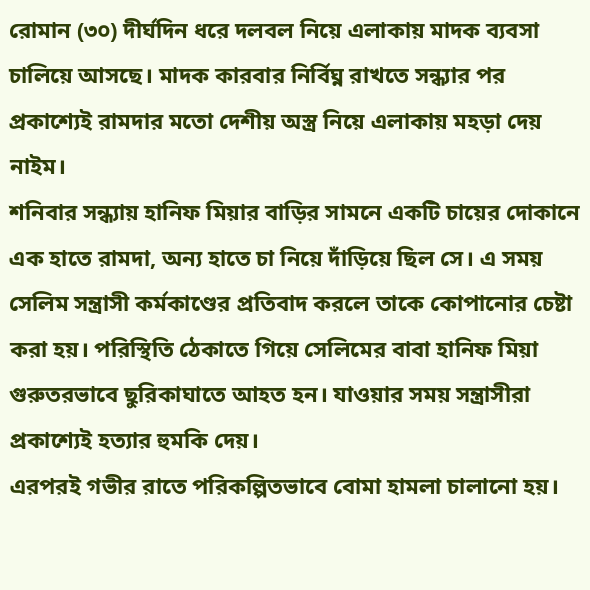রোমান (৩০) দীর্ঘদিন ধরে দলবল নিয়ে এলাকায় মাদক ব্যবসা চালিয়ে আসছে। মাদক কারবার নির্বিঘ্ন রাখতে সন্ধ্যার পর প্রকাশ্যেই রামদার মতো দেশীয় অস্ত্র নিয়ে এলাকায় মহড়া দেয় নাইম।
শনিবার সন্ধ্যায় হানিফ মিয়ার বাড়ির সামনে একটি চায়ের দোকানে এক হাতে রামদা, অন্য হাতে চা নিয়ে দাঁড়িয়ে ছিল সে। এ সময় সেলিম সন্ত্রাসী কর্মকাণ্ডের প্রতিবাদ করলে তাকে কোপানোর চেষ্টা করা হয়। পরিস্থিতি ঠেকাতে গিয়ে সেলিমের বাবা হানিফ মিয়া গুরুতরভাবে ছুরিকাঘাতে আহত হন। যাওয়ার সময় সন্ত্রাসীরা প্রকাশ্যেই হত্যার হুমকি দেয়।
এরপরই গভীর রাতে পরিকল্পিতভাবে বোমা হামলা চালানো হয়।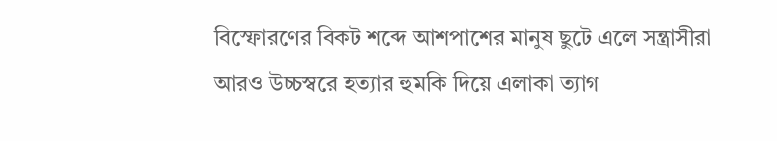বিস্ফোরণের বিকট শব্দে আশপাশের মানুষ ছুটে এলে সন্ত্রাসীরা আরও উচ্চস্বরে হত্যার হুমকি দিয়ে এলাকা ত্যাগ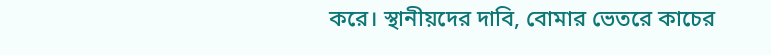করে। স্থানীয়দের দাবি, বোমার ভেতরে কাচের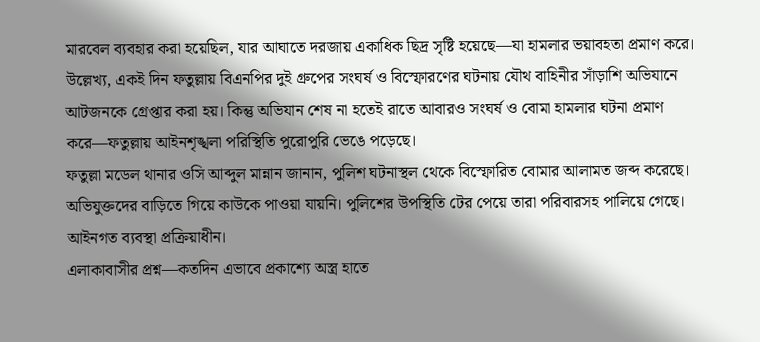মারবেল ব্যবহার করা হয়েছিল, যার আঘাতে দরজায় একাধিক ছিদ্র সৃষ্টি হয়েছে—যা হামলার ভয়াবহতা প্রমাণ করে।
উল্লেখ্য, একই দিন ফতুল্লায় বিএনপির দুই গ্রুপের সংঘর্ষ ও বিস্ফোরণের ঘটনায় যৌথ বাহিনীর সাঁড়াশি অভিযানে আটজনকে গ্রেপ্তার করা হয়। কিন্তু অভিযান শেষ না হতেই রাতে আবারও সংঘর্ষ ও বোমা হামলার ঘটনা প্রমাণ করে—ফতুল্লায় আইনশৃঙ্খলা পরিস্থিতি পুরোপুরি ভেঙে পড়েছে।
ফতুল্লা মডেল থানার ওসি আব্দুল মান্নান জানান, পুলিশ ঘটনাস্থল থেকে বিস্ফোরিত বোমার আলামত জব্দ করেছে। অভিযুক্তদের বাড়িতে গিয়ে কাউকে পাওয়া যায়নি। পুলিশের উপস্থিতি টের পেয়ে তারা পরিবারসহ পালিয়ে গেছে। আইনগত ব্যবস্থা প্রক্রিয়াধীন।
এলাকাবাসীর প্রশ্ন—কতদিন এভাবে প্রকাশ্যে অস্ত্র হাতে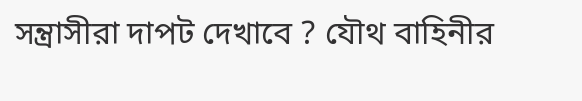সন্ত্রাসীরা দাপট দেখাবে ? যৌথ বাহিনীর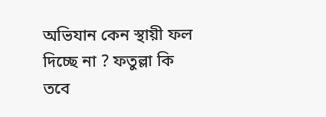অভিযান কেন স্থায়ী ফল দিচ্ছে না ? ফতুল্লা কি তবে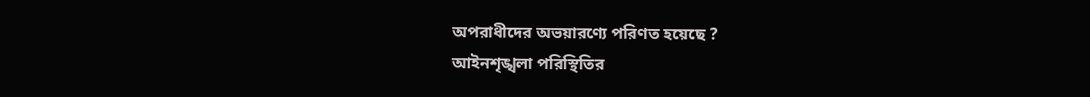অপরাধীদের অভয়ারণ্যে পরিণত হয়েছে ?
আইনশৃঙ্খলা পরিস্থিতির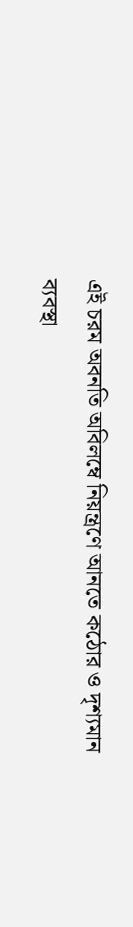এই চরম অবনতি অবিলম্বে নিয়ন্ত্রণে আনতে কঠোর ও দৃশ্যমান ব্যবস্থা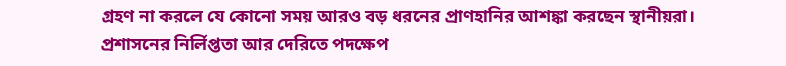গ্রহণ না করলে যে কোনো সময় আরও বড় ধরনের প্রাণহানির আশঙ্কা করছেন স্থানীয়রা।
প্রশাসনের নির্লিপ্ততা আর দেরিতে পদক্ষেপ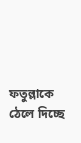ফতুল্লাকে ঠেলে দিচ্ছে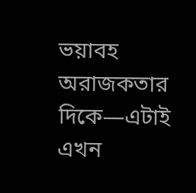ভয়াবহ অরাজকতার দিকে—এটাই এখন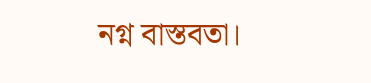নগ্ন বাস্তবতা।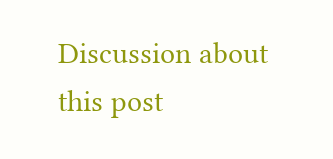Discussion about this post